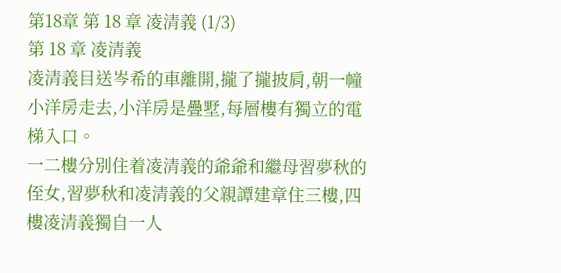第18章 第 18 章 凌清義 (1/3)
第 18 章 凌清義
凌清義目送岑希的車離開,攏了攏披肩,朝一幢小洋房走去,小洋房是疊墅,每層樓有獨立的電梯入口。
一二樓分別住着凌清義的爺爺和繼母習夢秋的侄女,習夢秋和凌清義的父親譚建章住三樓,四樓凌清義獨自一人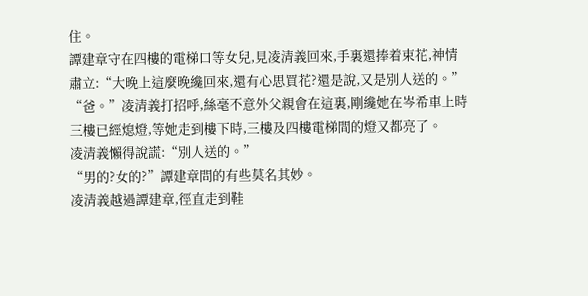住。
譚建章守在四樓的電梯口等女兒,見凌清義回來,手裏還捧着束花,神情肅立:“大晚上這麼晚纔回來,還有心思買花?還是說,又是別人送的。”
“爸。”凌清義打招呼,絲毫不意外父親會在這裏,剛纔她在岑希車上時三樓已經熄燈,等她走到樓下時,三樓及四樓電梯間的燈又都亮了。
凌清義懶得說謊:“別人送的。”
“男的?女的?”譚建章問的有些莫名其妙。
凌清義越過譚建章,徑直走到鞋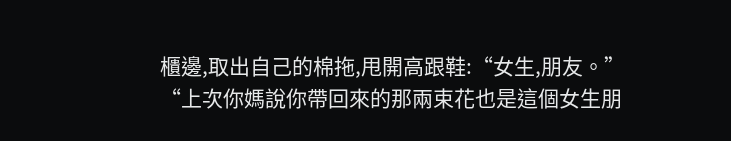櫃邊,取出自己的棉拖,甩開高跟鞋:“女生,朋友。”
“上次你媽說你帶回來的那兩束花也是這個女生朋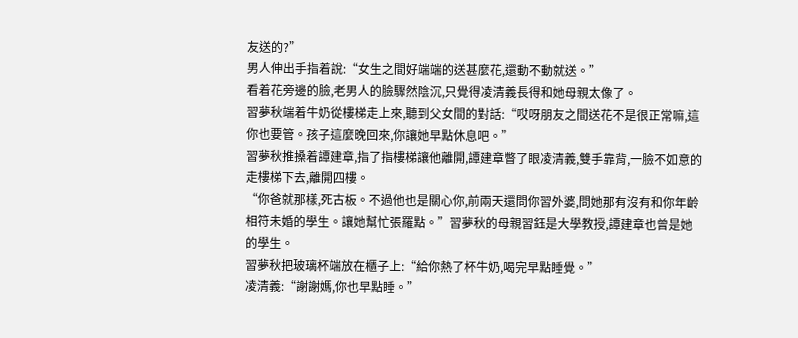友送的?”
男人伸出手指着說:“女生之間好端端的送甚麼花,還動不動就送。”
看着花旁邊的臉,老男人的臉驟然陰沉,只覺得凌清義長得和她母親太像了。
習夢秋端着牛奶從樓梯走上來,聽到父女間的對話:“哎呀朋友之間送花不是很正常嘛,這你也要管。孩子這麼晚回來,你讓她早點休息吧。”
習夢秋推搡着譚建章,指了指樓梯讓他離開,譚建章瞥了眼凌清義,雙手靠背,一臉不如意的走樓梯下去,離開四樓。
“你爸就那樣,死古板。不過他也是關心你,前兩天還問你習外婆,問她那有沒有和你年齡相符未婚的學生。讓她幫忙張羅點。”習夢秋的母親習鈺是大學教授,譚建章也曾是她的學生。
習夢秋把玻璃杯端放在櫃子上:“給你熱了杯牛奶,喝完早點睡覺。”
凌清義:“謝謝媽,你也早點睡。”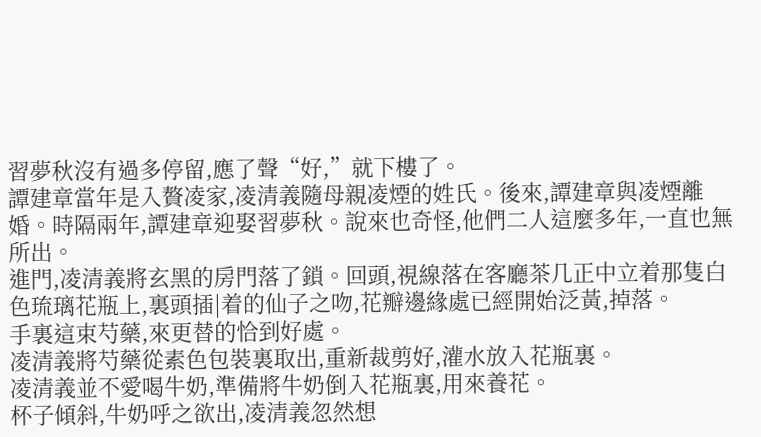習夢秋沒有過多停留,應了聲“好,”就下樓了。
譚建章當年是入贅凌家,凌清義隨母親凌煙的姓氏。後來,譚建章與凌煙離婚。時隔兩年,譚建章迎娶習夢秋。說來也奇怪,他們二人這麼多年,一直也無所出。
進門,凌清義將玄黑的房門落了鎖。回頭,視線落在客廳茶几正中立着那隻白色琉璃花瓶上,裏頭插|着的仙子之吻,花瓣邊緣處已經開始泛黃,掉落。
手裏這束芍藥,來更替的恰到好處。
凌清義將芍藥從素色包裝裏取出,重新裁剪好,灌水放入花瓶裏。
凌清義並不愛喝牛奶,準備將牛奶倒入花瓶裏,用來養花。
杯子傾斜,牛奶呼之欲出,凌清義忽然想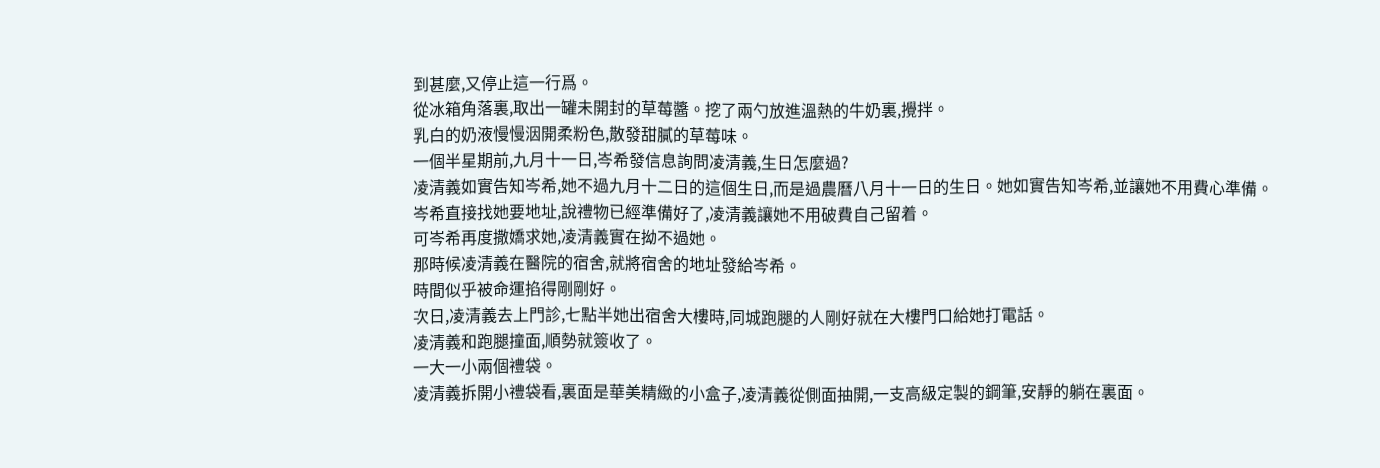到甚麼,又停止這一行爲。
從冰箱角落裏,取出一罐未開封的草莓醬。挖了兩勺放進溫熱的牛奶裏,攪拌。
乳白的奶液慢慢洇開柔粉色,散發甜膩的草莓味。
一個半星期前,九月十一日,岑希發信息詢問凌清義,生日怎麼過?
凌清義如實告知岑希,她不過九月十二日的這個生日,而是過農曆八月十一日的生日。她如實告知岑希,並讓她不用費心準備。
岑希直接找她要地址,說禮物已經準備好了,凌清義讓她不用破費自己留着。
可岑希再度撒嬌求她,凌清義實在拗不過她。
那時候凌清義在醫院的宿舍,就將宿舍的地址發給岑希。
時間似乎被命運掐得剛剛好。
次日,凌清義去上門診,七點半她出宿舍大樓時,同城跑腿的人剛好就在大樓門口給她打電話。
凌清義和跑腿撞面,順勢就簽收了。
一大一小兩個禮袋。
凌清義拆開小禮袋看,裏面是華美精緻的小盒子,凌清義從側面抽開,一支高級定製的鋼筆,安靜的躺在裏面。